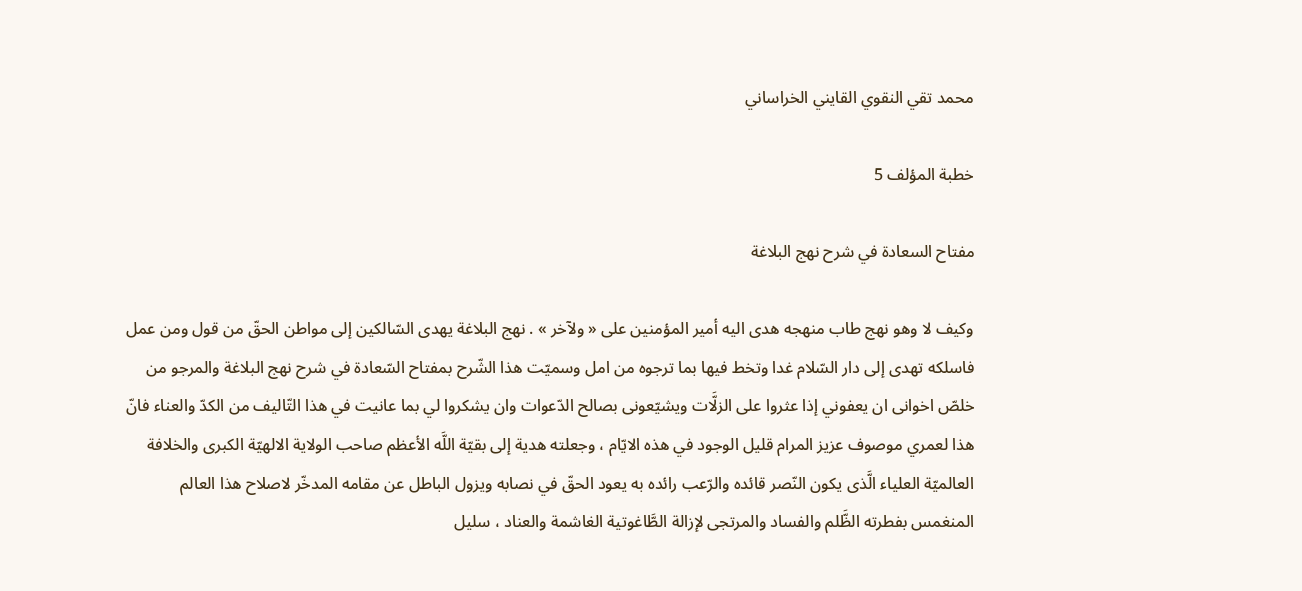محمد تقي النقوي القايني الخراساني

خطبة المؤلف 5

مفتاح السعادة في شرح نهج البلاغة

وكيف لا وهو نهج طاب منهجه هدى اليه أمير المؤمنين على « ولآخر » . نهج البلاغة يهدى السّالكين إلى مواطن الحقّ من قول ومن عمل فاسلكه تهدى إلى دار السّلام غدا وتخط فيها بما ترجوه من امل وسميّت هذا الشّرح بمفتاح السّعادة في شرح نهج البلاغة والمرجو من خلصّ اخوانى ان يعفوني إذا عثروا على الزلَّات ويشيّعونى بصالح الدّعوات وان يشكروا لي بما عانيت في هذا التّاليف من الكدّ والعناء فانّ هذا لعمري موصوف عزيز المرام قليل الوجود في هذه الايّام ، وجعلته هدية إلى بقيّة اللَّه الأعظم صاحب الولاية الالهيّة الكبرى والخلافة العالميّة العلياء الَّذى يكون النّصر قائده والرّعب رائده به يعود الحقّ في نصابه ويزول الباطل عن مقامه المدخّر لاصلاح هذا العالم المنغمس بفطرته الظَّلم والفساد والمرتجى لإزالة الطَّاغوتية الغاشمة والعناد ، سليل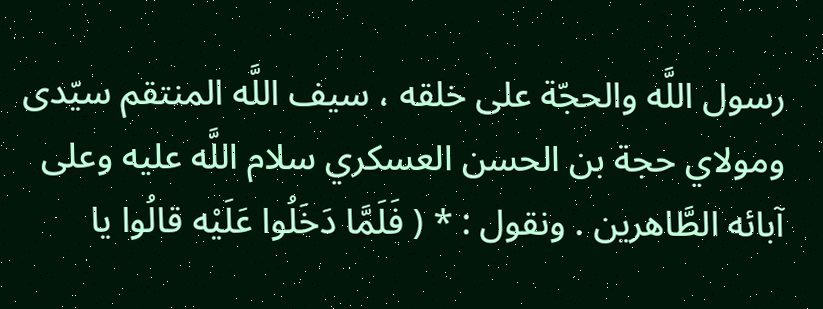رسول اللَّه والحجّة على خلقه ، سيف اللَّه المنتقم سيّدى ومولاي حجة بن الحسن العسكري سلام اللَّه عليه وعلى آبائه الطَّاهرين . ونقول : * ( فَلَمَّا دَخَلُوا عَلَيْه قالُوا يا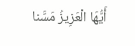أَيُّهَا الْعَزِيزُ مَسَّنا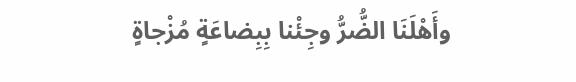وأَهْلَنَا الضُّرُّ وجِئْنا بِبِضاعَةٍ مُزْجاةٍ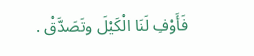فَأَوْفِ لَنَا الْكَيْلَ وتَصَدَّقْ .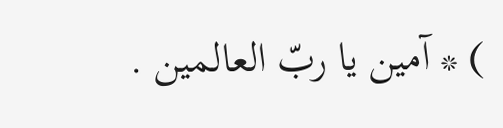) * آمين يا ربّ العالمين .